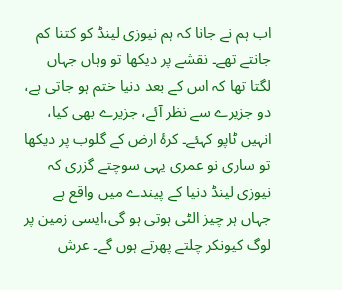اب ہم نے جانا کہ ہم نیوزی لینڈ کو کتنا کم جانتے تھے۔ نقشے پر دیکھا تو وہاں جہاں لگتا تھا کہ اس کے بعد دنیا ختم ہو جاتی ہے، دو جزیرے سے نظر آئے، جزیرے بھی کیا، انہیں ٹاپو کہئے۔ کرۂ ارض کے گلوب پر دیکھا تو ساری نو عمری یہی سوچتے گزری کہ نیوزی لینڈ دنیا کے پیندے میں واقع ہے جہاں ہر چیز الٹی ہوتی ہو گی،ایسی زمین پر لوگ کیونکر چلتے پھرتے ہوں گے۔ عرش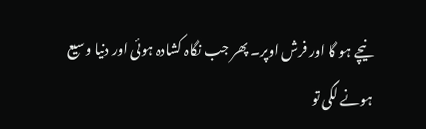نیچے ہو گا اور فرش اوپر۔ پھر جب نگاہ کشادہ ہوئی اور دنیا وسیع ہونے لگی تو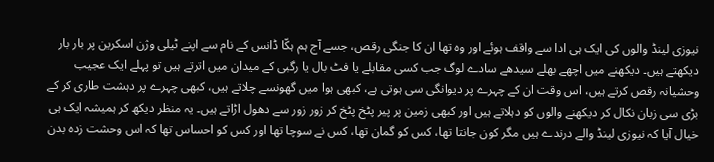نیوزی لینڈ والوں کی ایک ہی ادا سے واقف ہوئے اور وہ تھا ان کا جنگی رقص، جسے آج ہم ہکّا ڈانس کے نام سے اپنے ٹیلی وژن اسکرین پر بار بار دیکھتے ہیں۔ دیکھنے میں اچھے بھلے سیدھے سادے لوگ جب کسی مقابلے یا فٹ بال یا رگبی کے میدان میں اترتے ہیں تو پہلے ایک عجیب وحشیانہ رقص کرتے ہیں، اس وقت ان کے چہرے پر دیوانگی سی ہوتی ہے، کبھی ہوا میں گھونسے چلاتے ہیں، کبھی چہرے پر دہشت طاری کر کے بڑی سی زبان نکال کر دیکھنے والوں کو دہلاتے ہیں اور کبھی زمین پر پیر پٹخ پٹخ کر زور زور سے دھول اڑاتے ہیں۔ یہ منظر دیکھ کر ہمیشہ ایک ہی خیال آیا کہ نیوزی لینڈ والے درندے ہیں مگر کون جانتا تھا، کس کو گمان تھا، کس نے سوچا تھا اور کس کو احساس تھا کہ اس وحشت زدہ بدن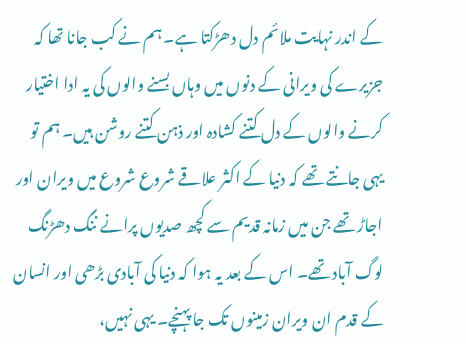کے اندر نہایت ملائم دل دھڑکتا ہے۔ ہم نے کب جانا تھا کہ جزیرے کی ویرانی کے دنوں میں وہاں بسنے والوں کی یہ ادا اختیار کرنے والوں کے دل کتنے کشادہ اور ذہن کتنے روشن ہیں۔ ہم تو یہی جانتے تھے کہ دنیا کے اکثر علاقے شروع شروع میں ویران اور اجاڑ تھے جن میں زمانہ قدیم سے کچھ صدیوں پرانے ننگ دھڑنگ لوگ آباد تھے۔ اس کے بعد یہ ہوا کہ دنیا کی آبادی بڑھی اور انسان کے قدم ان ویران زمینوں تک جا پہنچے۔ یہی نہیں،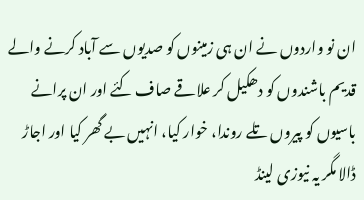ان نو واردوں نے ان ہی زمینوں کو صدیوں سے آباد کرنے والے قدیم باشندوں کو دھکیل کر علاقے صاف کئے اور ان پرانے باسیوں کو پیروں تلے روندا، خوار کیا، انہیں بے گھر کیا اور اجاڑ ڈالا مگر یہ نیوزی لینڈ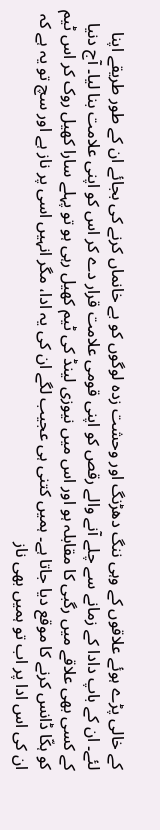کے خالی پڑے ہوئے علاقوں کے وہی ننگ دھڑنگ اور وحشت زدہ لوگوں کو بے خانماں کرنے کی بجائے ان کے طور طریقے اپنا لئے۔ ان کے باپ دادا کے زمانے سے چلے آنے والے رقص کو اپنی قومی علامت قرار دے کر اس کو اپنی علامت بنا لیا۔ آج دنیا کے کسی بھی علاقے میں رگبی کا مقابلہ ہو اور اس میں نیوزی لینڈ کی ٹیم کھیل رہی ہو تو پہلے سارا کھیل روک کر اس ٹیم کو ہکّا ڈانس کرنے کا موقع دیا جاتا ہے۔ ہمیں کتنی ہی عجیب لگے ان کی یہ ادا، مگر انہیں اسی پر ناز ہے اور سچ تو یہ ہے کہ ان کی اس ادا پر اب تو ہمیں بھی ناز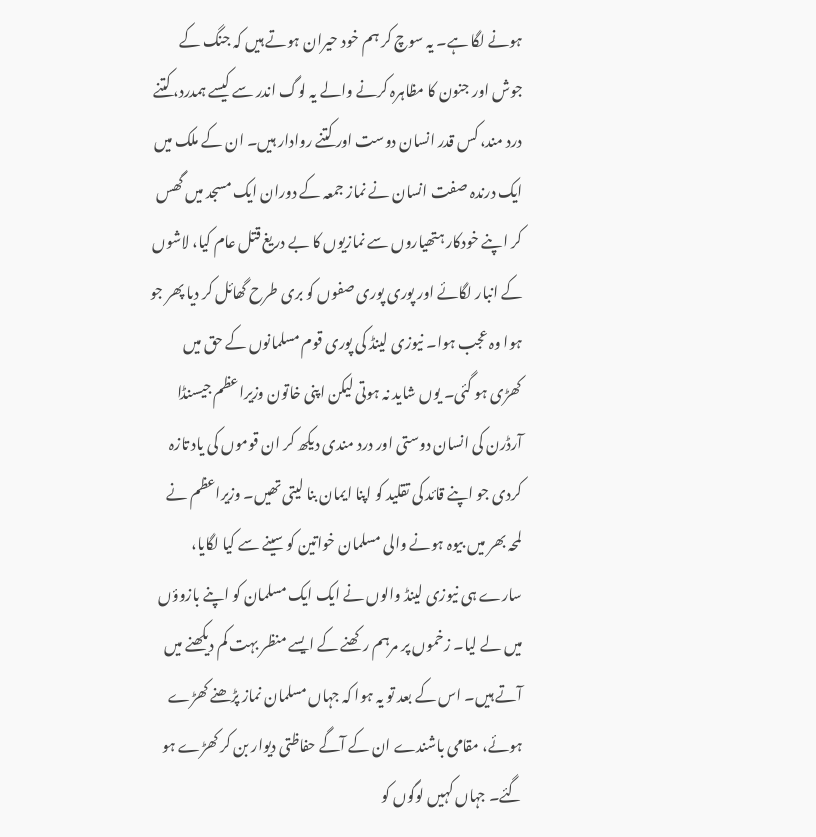ہونے لگا ہے۔ یہ سوچ کر ہم خود حیران ہوتے ہیں کہ جنگ کے جوش اور جنون کا مظاہرہ کرنے والے یہ لوگ اندر سے کیسے ہمدرد، کتنے درد مند، کس قدر انسان دوست اور کتنے روادار ہیں۔ ان کے ملک میں ایک درندہ صفت انسان نے نماز جمعہ کے دوران ایک مسجد میں گھس کر اپنے خودکار ہتھیاروں سے نمازیوں کا بے دریغ قتل عام کیا، لاشوں کے انبار لگائے اور پوری پوری صفوں کو بری طرح گھائل کر دیا پھر جو ہوا وہ عجب ہوا۔ نیوزی لینڈ کی پوری قوم مسلمانوں کے حق میں کھڑی ہو گئی۔ یوں شاید نہ ہوتی لیکن اپنی خاتون وزیراعظم جیسنڈا آرڈرن کی انسان دوستی اور درد مندی دیکھ کر ان قوموں کی یاد تازہ کردی جو اپنے قائد کی تقلید کو اپنا ایمان بنا لیتی تھیں۔ وزیراعظم نے لمحہ بھر میں بیوہ ہونے والی مسلمان خواتین کو سینے سے کیا لگایا، سارے ہی نیوزی لینڈ والوں نے ایک ایک مسلمان کو اپنے بازوؤں میں لے لیا۔ زخموں پر مرہم رکھنے کے ایسے منظر بہت کم دیکھنے میں آتے ہیں۔ اس کے بعد تو یہ ہوا کہ جہاں مسلمان نماز پڑھنے کھڑے ہوئے، مقامی باشندے ان کے آگے حفاظتی دیوار بن کر کھڑے ہو گئے۔ جہاں کہیں لوگوں کو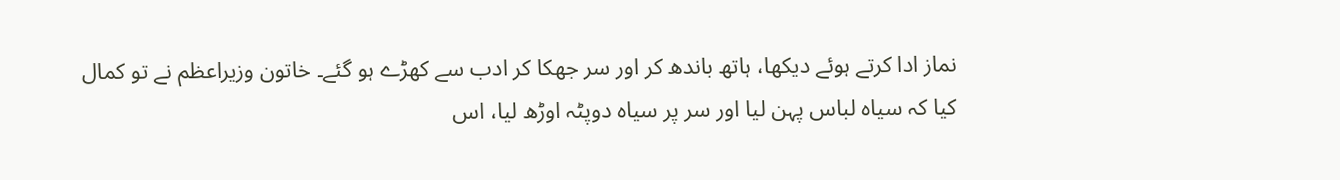نماز ادا کرتے ہوئے دیکھا، ہاتھ باندھ کر اور سر جھکا کر ادب سے کھڑے ہو گئے۔ خاتون وزیراعظم نے تو کمال کیا کہ سیاہ لباس پہن لیا اور سر پر سیاہ دوپٹہ اوڑھ لیا، اس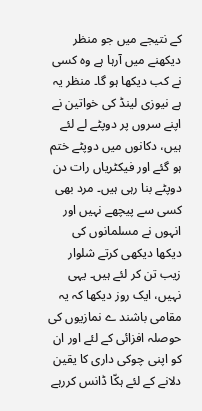کے نتیجے میں جو منظر دیکھنے میں آرہا ہے وہ کسی نے کب دیکھا ہو گا۔ منظر یہ ہے نیوزی لینڈ کی خواتین نے اپنے سروں پر دوپٹے لے لئے ہیں، دکانوں میں دوپٹے ختم ہو گئے اور فیکٹریاں رات دن دوپٹے بنا رہی ہیں۔ مرد بھی کسی سے پیچھے نہیں اور انہوں نے مسلمانوں کی دیکھا دیکھی کرتے شلوار زیب تن کر لئے ہیں۔ یہی نہیں، ایک روز دیکھا کہ یہ مقامی باشند ے نمازیوں کی حوصلہ افزائی کے لئے اور ان کو اپنی چوکی داری کا یقین دلانے کے لئے ہکّا ڈانس کررہے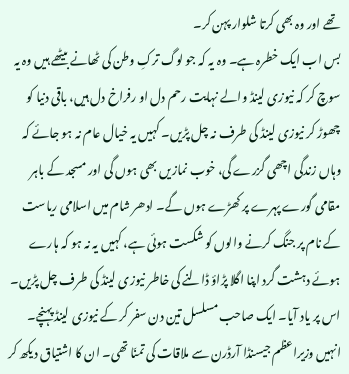تھے اور وہ بھی کرتا شلوار پہن کر۔
بس اب ایک خطرہ ہے۔ وہ یہ کہ جو لوگ ترکِ وطن کی ٹھانے بیٹھے ہیں وہ یہ سوچ کر کہ نیوزی لینڈ والے نہایت رحم دل او رفراخ دل ہیں، باقی دنیا کو چھوڑ کر نیوزی لینڈ کی طرف نہ چل پڑیں۔ کہیں یہ خیال عام نہ ہو جائے کہ وہاں زندگی اچھی گزرے گی، خوب نمازیں بھی ہوں گی اور مسجد کے باہر مقامی گورے پہرے پر کھڑے ہوں گے۔ ادھر شام میں اسلامی ریاست کے نام پر جنگ کرنے والوں کو شکست ہوئی ہے، کہیں یہ نہ ہو کہ ہارے ہوئے دہشت گرد اپنا اگلا پڑاؤ ڈالنے کی خاطر نیوزی لینڈ کی طرف چل پڑیں۔
اس پر یاد آیا۔ ایک صاحب مسلسل تین دن سفر کر کے نیوزی لینڈ پہنچے۔ انہیں وزیراعظم جیسنڈا آرڈرن سے ملاقات کی تمنّا تھی۔ ان کا اشتیاق دیکھ کر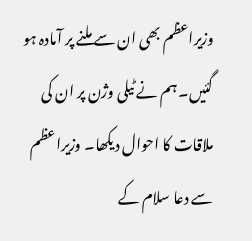وزیراعظم بھی ان سے ملنے پر آمادہ ہو گئیں۔ ہم نے ٹیلی وژن پر ان کی ملاقات کا احوال دیکھا۔ وزیراعظم سے دعا سلام کے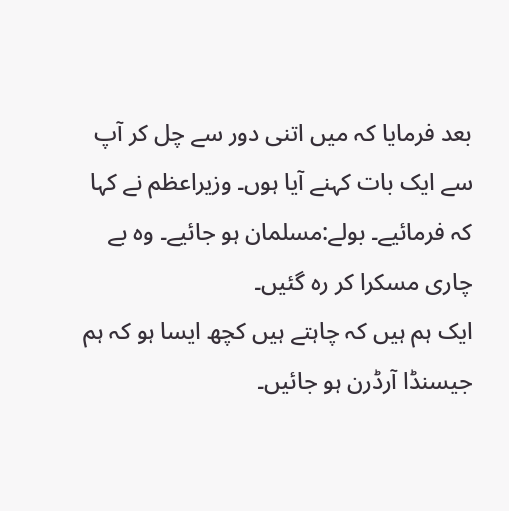بعد فرمایا کہ میں اتنی دور سے چل کر آپ سے ایک بات کہنے آیا ہوں۔ وزیراعظم نے کہا کہ فرمائیے۔ بولے:مسلمان ہو جائیے۔ وہ بے چاری مسکرا کر رہ گئیں۔
ایک ہم ہیں کہ چاہتے ہیں کچھ ایسا ہو کہ ہم جیسنڈا آرڈرن ہو جائیں۔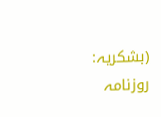(بشکریہ: روزنامہ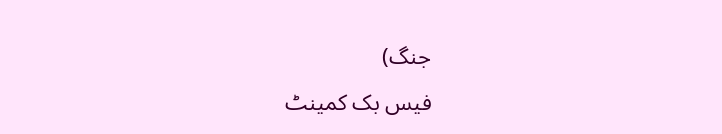جنگ)
فیس بک کمینٹ